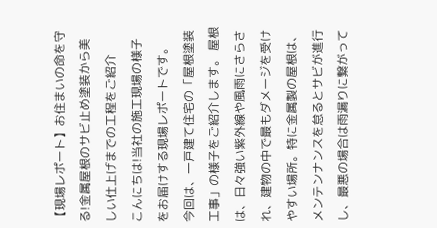【現場レポート】お住まいの命を守る!金属屋根のサビ止め塗装から美しい仕上げまでの工程をご紹介
こんにちは!当社の施工現場の様子をお届けする現場レポートです。
今回は、一戸建て住宅の「屋根塗装工事」の様子をご紹介します。 屋根は、日々強い紫外線や風雨にさらされ、建物の中で最もダメージを受けやすい場所。特に金属製の屋根は、メンテンナンスを怠るとサビが進行し、最悪の場合は雨漏りに繋がって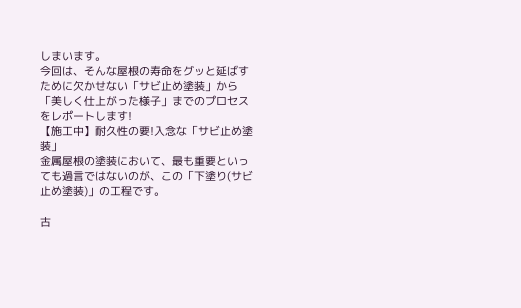しまいます。
今回は、そんな屋根の寿命をグッと延ばすために欠かせない「サビ止め塗装」から「美しく仕上がった様子」までのプロセスをレポートします!
【施工中】耐久性の要!入念な「サビ止め塗装」
金属屋根の塗装において、最も重要といっても過言ではないのが、この「下塗り(サビ止め塗装)」の工程です。

古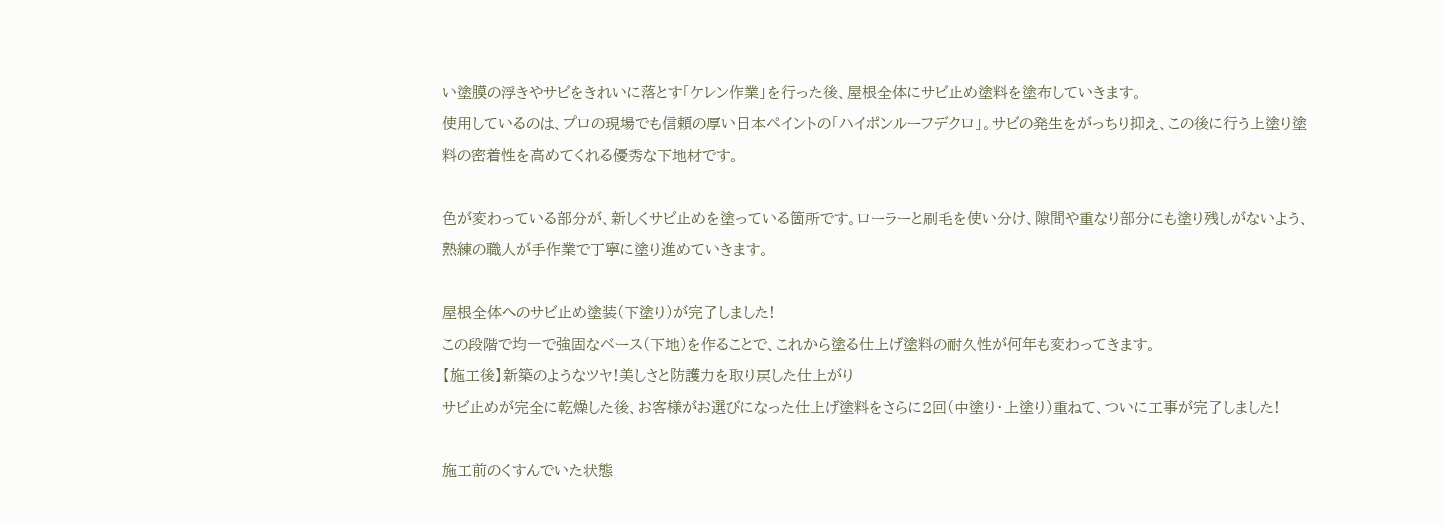い塗膜の浮きやサビをきれいに落とす「ケレン作業」を行った後、屋根全体にサビ止め塗料を塗布していきます。
使用しているのは、プロの現場でも信頼の厚い日本ペイントの「ハイポンルーフデクロ」。サビの発生をがっちり抑え、この後に行う上塗り塗料の密着性を高めてくれる優秀な下地材です。

色が変わっている部分が、新しくサビ止めを塗っている箇所です。ローラーと刷毛を使い分け、隙間や重なり部分にも塗り残しがないよう、熟練の職人が手作業で丁寧に塗り進めていきます。

屋根全体へのサビ止め塗装(下塗り)が完了しました!
この段階で均一で強固なベース(下地)を作ることで、これから塗る仕上げ塗料の耐久性が何年も変わってきます。
【施工後】新築のようなツヤ!美しさと防護力を取り戻した仕上がり
サビ止めが完全に乾燥した後、お客様がお選びになった仕上げ塗料をさらに2回(中塗り・上塗り)重ねて、ついに工事が完了しました!

施工前のくすんでいた状態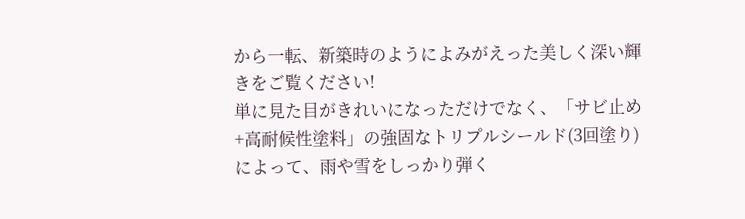から一転、新築時のようによみがえった美しく深い輝きをご覧ください!
単に見た目がきれいになっただけでなく、「サビ止め+高耐候性塗料」の強固なトリプルシールド(3回塗り)によって、雨や雪をしっかり弾く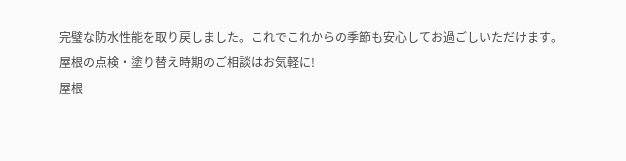完璧な防水性能を取り戻しました。これでこれからの季節も安心してお過ごしいただけます。
屋根の点検・塗り替え時期のご相談はお気軽に!
屋根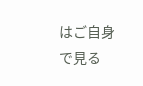はご自身で見る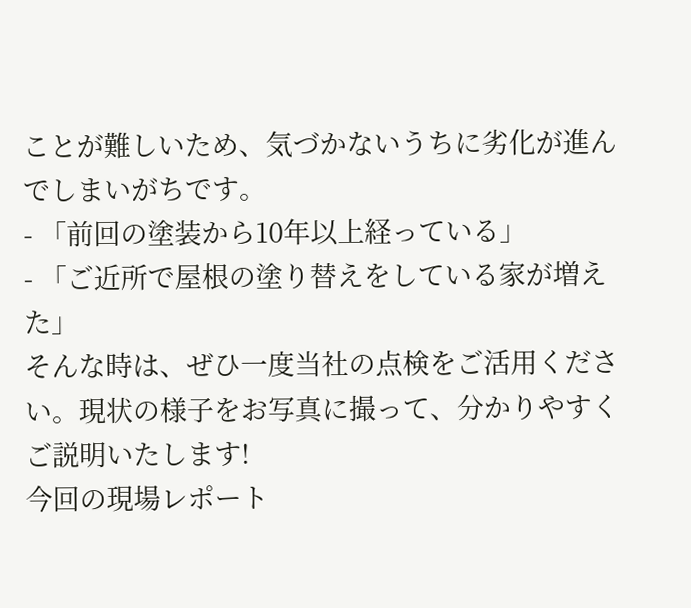ことが難しいため、気づかないうちに劣化が進んでしまいがちです。
- 「前回の塗装から10年以上経っている」
- 「ご近所で屋根の塗り替えをしている家が増えた」
そんな時は、ぜひ一度当社の点検をご活用ください。現状の様子をお写真に撮って、分かりやすくご説明いたします!
今回の現場レポート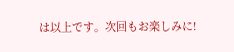は以上です。次回もお楽しみに!